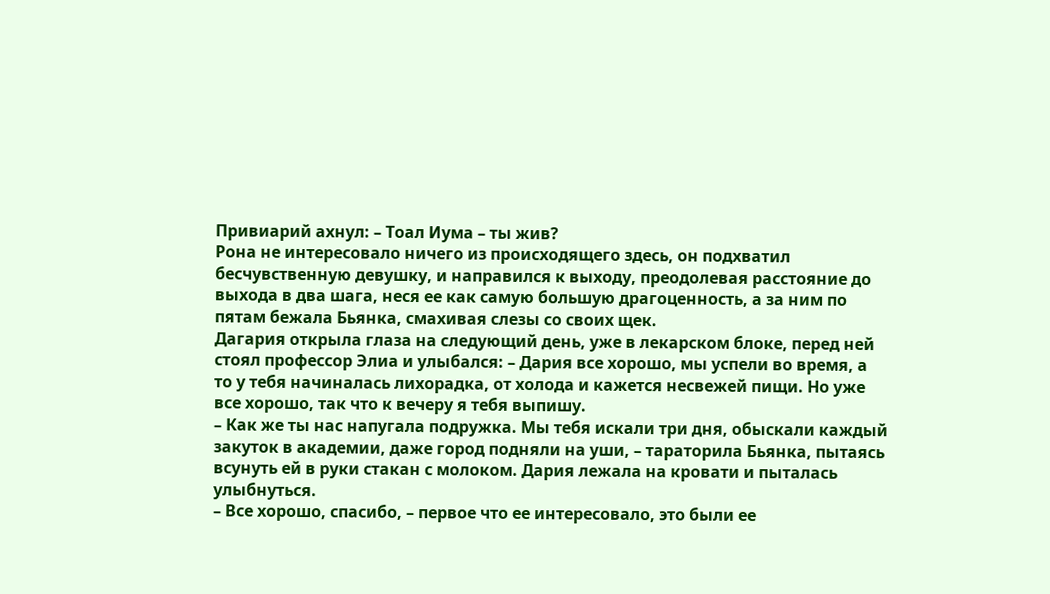Привиарий ахнул: – Тоал Иума – ты жив?
Рона не интересовало ничего из происходящего здесь, он подхватил бесчувственную девушку, и направился к выходу, преодолевая расстояние до выхода в два шага, неся ее как самую большую драгоценность, а за ним по пятам бежала Бьянка, смахивая слезы со своих щек.
Дагария открыла глаза на следующий день, уже в лекарском блоке, перед ней стоял профессор Элиа и улыбался: – Дария все хорошо, мы успели во время, а то у тебя начиналась лихорадка, от холода и кажется несвежей пищи. Но уже все хорошо, так что к вечеру я тебя выпишу.
– Как же ты нас напугала подружка. Мы тебя искали три дня, обыскали каждый закуток в академии, даже город подняли на уши, – тараторила Бьянка, пытаясь всунуть ей в руки стакан с молоком. Дария лежала на кровати и пыталась улыбнуться.
– Все хорошо, спасибо, – первое что ее интересовало, это были ее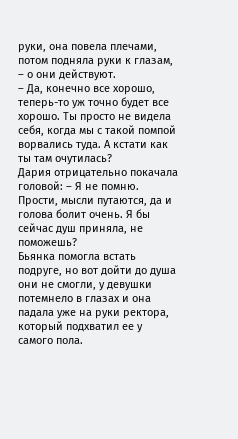руки, она повела плечами, потом подняла руки к глазам, – о они действуют.
– Да, конечно все хорошо, теперь-то уж точно будет все хорошо. Ты просто не видела себя, когда мы с такой помпой ворвались туда. А кстати как ты там очутилась?
Дария отрицательно покачала головой: – Я не помню. Прости, мысли путаются, да и голова болит очень. Я бы сейчас душ приняла, не поможешь?
Бьянка помогла встать подруге, но вот дойти до душа они не смогли, у девушки потемнело в глазах и она падала уже на руки ректора, который подхватил ее у самого пола.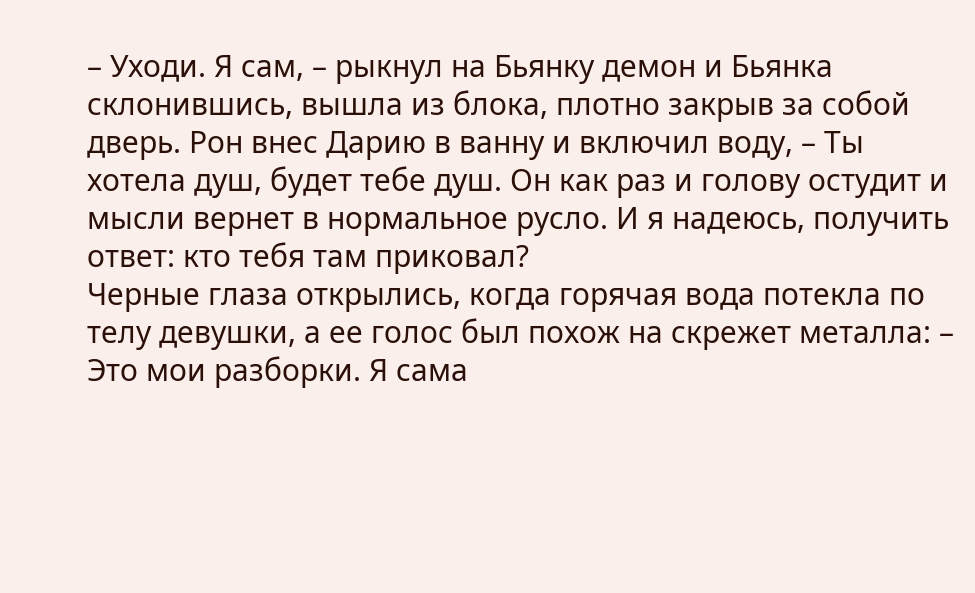– Уходи. Я сам, – рыкнул на Бьянку демон и Бьянка склонившись, вышла из блока, плотно закрыв за собой дверь. Рон внес Дарию в ванну и включил воду, – Ты хотела душ, будет тебе душ. Он как раз и голову остудит и мысли вернет в нормальное русло. И я надеюсь, получить ответ: кто тебя там приковал?
Черные глаза открылись, когда горячая вода потекла по телу девушки, а ее голос был похож на скрежет металла: – Это мои разборки. Я сама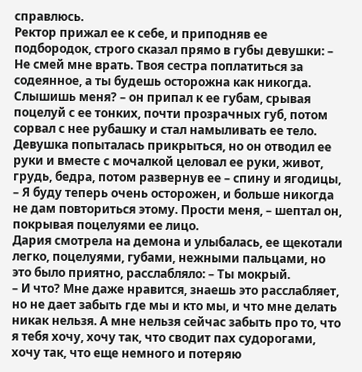справлюсь.
Ректор прижал ее к себе, и приподняв ее подбородок, строго сказал прямо в губы девушки: – Не смей мне врать. Твоя сестра поплатиться за содеянное, а ты будешь осторожна как никогда. Слышишь меня? – он припал к ее губам, срывая поцелуй с ее тонких, почти прозрачных губ, потом сорвал с нее рубашку и стал намыливать ее тело. Девушка попыталась прикрыться, но он отводил ее руки и вместе с мочалкой целовал ее руки, живот, грудь, бедра, потом развернув ее – спину и ягодицы, – Я буду теперь очень осторожен, и больше никогда не дам повториться этому. Прости меня, – шептал он, покрывая поцелуями ее лицо.
Дария смотрела на демона и улыбалась, ее щекотали легко, поцелуями, губами, нежными пальцами, но это было приятно, расслабляло: – Ты мокрый.
– И что? Мне даже нравится, знаешь это расслабляет, но не дает забыть где мы и кто мы, и что мне делать никак нельзя. А мне нельзя сейчас забыть про то, что я тебя хочу, хочу так, что сводит пах судорогами, хочу так, что еще немного и потеряю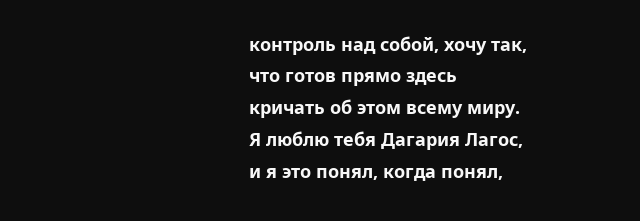контроль над собой, хочу так, что готов прямо здесь кричать об этом всему миру. Я люблю тебя Дагария Лагос, и я это понял, когда понял,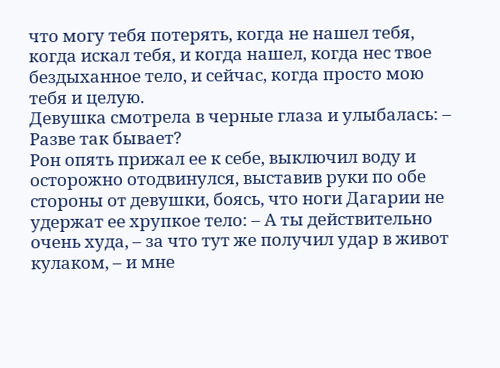что могу тебя потерять, когда не нашел тебя, когда искал тебя, и когда нашел, когда нес твое бездыханное тело, и сейчас, когда просто мою тебя и целую.
Девушка смотрела в черные глаза и улыбалась: – Разве так бывает?
Рон опять прижал ее к себе, выключил воду и осторожно отодвинулся, выставив руки по обе стороны от девушки, боясь, что ноги Дагарии не удержат ее хрупкое тело: – А ты действительно очень худа, – за что тут же получил удар в живот кулаком, – и мне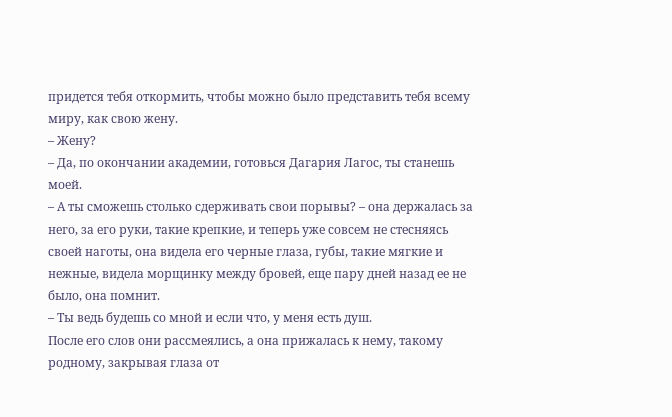придется тебя откормить, чтобы можно было представить тебя всему миру, как свою жену.
– Жену?
– Да, по окончании академии, готовься Дагария Лагос, ты станешь моей.
– А ты сможешь столько сдерживать свои порывы? – она держалась за него, за его руки, такие крепкие, и теперь уже совсем не стесняясь своей наготы, она видела его черные глаза, губы, такие мягкие и нежные, видела морщинку между бровей, еще пару дней назад ее не было, она помнит.
– Ты ведь будешь со мной и если что, у меня есть душ.
После его слов они рассмеялись, а она прижалась к нему, такому родному, закрывая глаза от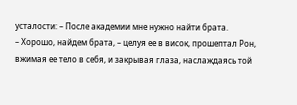усталости: – После академии мне нужно найти брата.
– Хорошо, найдем брата, – целуя ее в висок, прошептал Рон, вжимая ее тело в себя, и закрывая глаза, наслаждаясь той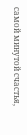самой минутой счастья,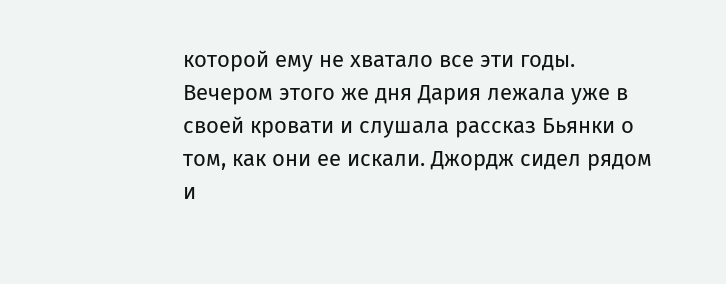которой ему не хватало все эти годы.
Вечером этого же дня Дария лежала уже в своей кровати и слушала рассказ Бьянки о том, как они ее искали. Джордж сидел рядом и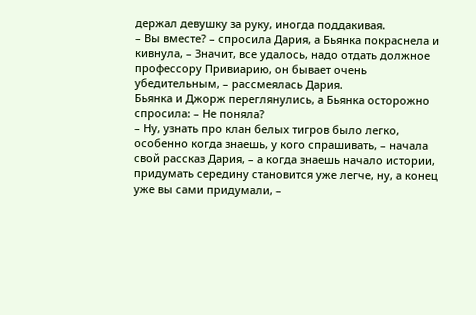держал девушку за руку, иногда поддакивая.
– Вы вместе? – спросила Дария, а Бьянка покраснела и кивнула, – Значит, все удалось, надо отдать должное профессору Привиарию, он бывает очень убедительным, – рассмеялась Дария.
Бьянка и Джорж переглянулись, а Бьянка осторожно спросила: – Не поняла?
– Ну, узнать про клан белых тигров было легко, особенно когда знаешь, у кого спрашивать, – начала свой рассказ Дария, – а когда знаешь начало истории, придумать середину становится уже легче, ну, а конец уже вы сами придумали, –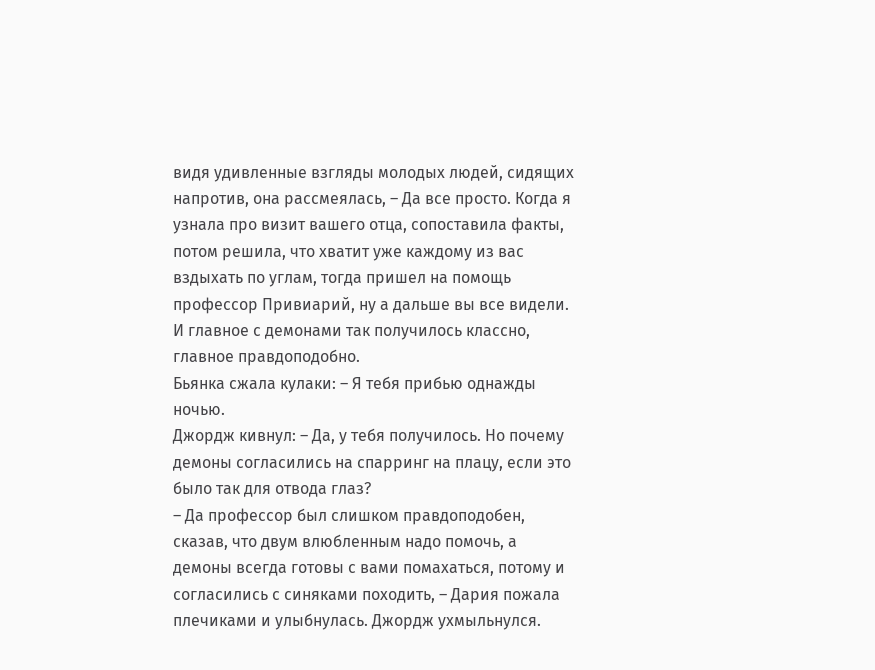видя удивленные взгляды молодых людей, сидящих напротив, она рассмеялась, – Да все просто. Когда я узнала про визит вашего отца, сопоставила факты, потом решила, что хватит уже каждому из вас вздыхать по углам, тогда пришел на помощь профессор Привиарий, ну а дальше вы все видели. И главное с демонами так получилось классно, главное правдоподобно.
Бьянка сжала кулаки: – Я тебя прибью однажды ночью.
Джордж кивнул: – Да, у тебя получилось. Но почему демоны согласились на спарринг на плацу, если это было так для отвода глаз?
– Да профессор был слишком правдоподобен, сказав, что двум влюбленным надо помочь, а демоны всегда готовы с вами помахаться, потому и согласились с синяками походить, – Дария пожала плечиками и улыбнулась. Джордж ухмыльнулся.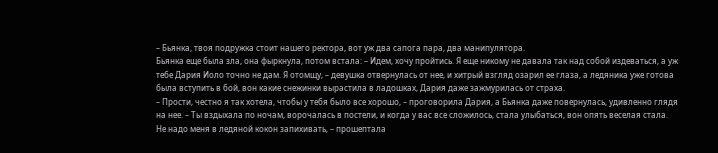– Бьянка, твоя подружка стоит нашего ректора, вот уж два сапога пара, два манипулятора.
Бьянка еще была зла, она фыркнула, потом встала: – Идем, хочу пройтись. Я еще никому не давала так над собой издеваться, а уж тебе Дария Иоло точно не дам. Я отомщу, – девушка отвернулась от нее, и хитрый взгляд озарил ее глаза, а ледяника уже готова была вступить в бой, вон какие снежинки вырастила в ладошках, Дария даже зажмурилась от страха.
– Прости, честно я так хотела, чтобы у тебя было все хорошо, – проговорила Дария, а Бьянка даже повернулась, удивленно глядя на нее. – Ты вздыхала по ночам, ворочалась в постели, и когда у вас все сложилось, стала улыбаться, вон опять веселая стала. Не надо меня в ледяной кокон запихивать, – прошептала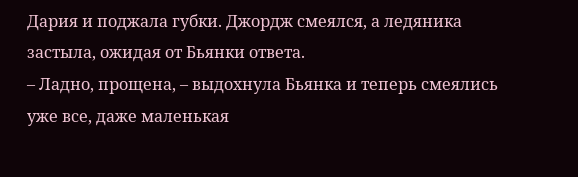Дария и поджала губки. Джордж смеялся, а ледяника застыла, ожидая от Бьянки ответа.
– Ладно, прощена, – выдохнула Бьянка и теперь смеялись уже все, даже маленькая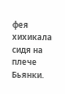фея хихикала сидя на плече Бьянки.